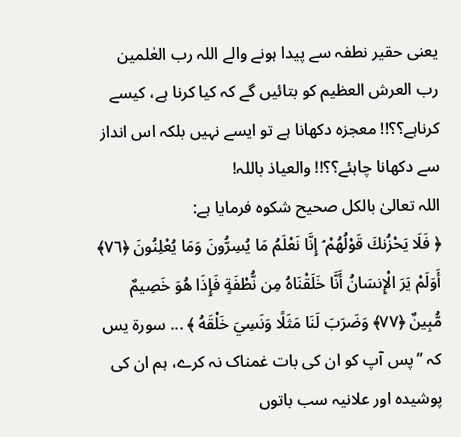یعنی حقیر نطفہ سے پیدا ہونے والے اللہ رب العٰلمین رب العرش العظیم کو بتائیں گے کہ کیا کرنا ہے، کیسے کرناہے؟؟!! معجزہ دکھانا ہے تو ایسے نہیں بلکہ اس انداز سے دکھانا چاہئے؟؟!! والعیاذ باللہ!
اللہ تعالیٰ بالکل صحیح شکوہ فرمایا ہے:
﴿ فَلَا يَحْزُنكَ قَوْلُهُمْ ۘ إِنَّا نَعْلَمُ مَا يُسِرُّونَ وَمَا يُعْلِنُونَ ﴿٧٦﴾ أَوَلَمْ يَرَ الْإِنسَانُ أَنَّا خَلَقْنَاهُ مِن نُّطْفَةٍ فَإِذَا هُوَ خَصِيمٌ مُّبِينٌ ﴿٧٧﴾ وَضَرَبَ لَنَا مَثَلًا وَنَسِيَ خَلْقَهُ ﴾ ... سورة يس
کہ ’’پس آپ کو ان کی بات غمناک نہ کرے، ہم ان کی پوشیده اور علانیہ سب باتوں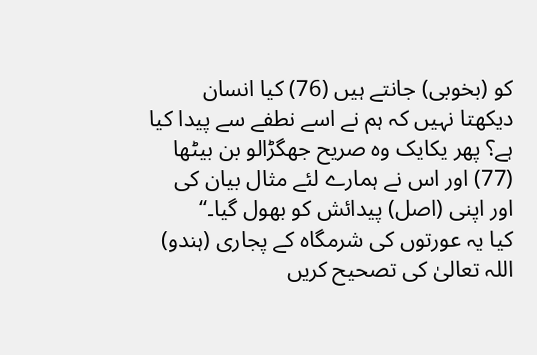کو (بخوبی) جانتے ہیں (76) کیا انسان دیکھتا نہیں کہ ہم نے اسے نطفے سے پیدا کیا ہے؟ پھر یکایک وہ صریح جھگڑالو بن بیٹھا (77) اور اس نے ہمارے لئے مثال بیان کی اور اپنی (اصل) پیدائش کو بھول گیا۔‘‘
کیا یہ عورتوں کی شرمگاہ کے پجاری (ہندو) اللہ تعالیٰ کی تصحیح کریں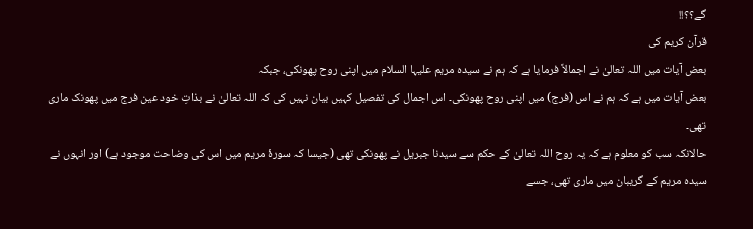گے؟؟!!
قرآن كريم کی
بعض آیات میں اللہ تعالیٰ نے اجمالاً فرمایا ہے کہ ہم نے سیدہ مریم علیہا السلام میں اپنی روح پھونکی، جبکہ
بعض آیات میں ہے کہ ہم نے اس (فرج) میں اپنی روح پھونکی۔ اس اجمال کی تفصیل کہیں بیان نہیں کی کہ اللہ تعالیٰ نے بذاتِ خود عین فرج میں پھونک ماری تھی۔
حالانکہ سب کو معلوم ہے کہ یہ روح اللہ تعالیٰ کے حکم سے سیدنا جبریل نے پھونکی تھی (جیسا کہ سورۂ مریم میں اس کی وضاحت موجود ہے) اور انہوں نے سیدہ مریم کے گریبان میں ماری تھی، جسے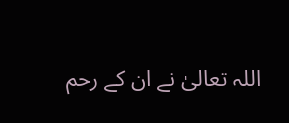اللہ تعالیٰ نے ان کے رحم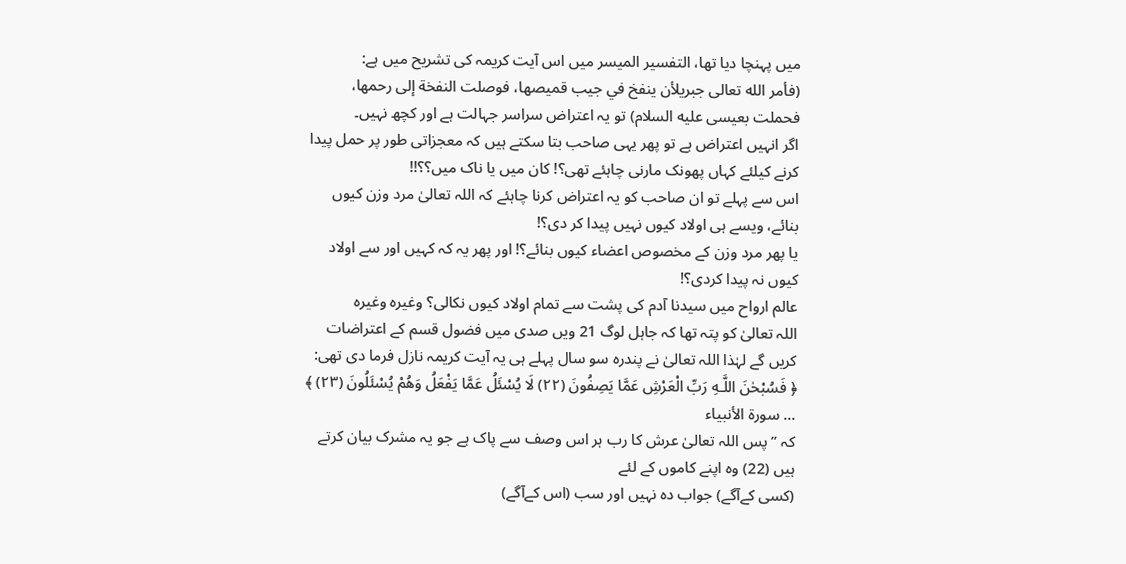میں پہنچا دیا تھا، التفسیر المیسر میں اس آیت کریمہ کی تشریح میں ہے:
(فأمر الله تعالى جبريلأن ينفخ في جيب قميصها، فوصلت النفخة إلى رحمها، فحملت بعيسى عليه السلام) تو یہ اعتراض سراسر جہالت ہے اور کچھ نہیں۔
اگر انہیں اعتراض ہے تو پھر یہی صاحب بتا سکتے ہیں کہ معجزاتی طور پر حمل پیدا کرنے کیلئے کہاں پھونک مارنی چاہئے تھی؟! کان میں یا ناک میں؟؟!!
اس سے پہلے تو ان صاحب کو یہ اعتراض کرنا چاہئے کہ اللہ تعالیٰ مرد وزن کیوں بنائے، ویسے ہی اولاد کیوں نہیں پیدا کر دی؟!
یا پھر مرد وزن کے مخصوص اعضاء کیوں بنائے؟! اور پھر یہ کہ کہیں اور سے اولاد کیوں نہ پیدا کردی؟!
عالم ارواح میں سیدنا آدم کی پشت سے تمام اولاد کیوں نکالی؟ وغیرہ وغیرہ
اللہ تعالیٰ کو پتہ تھا کہ جاہل لوگ 21 ویں صدی میں فضول قسم کے اعتراضات کریں گے لہٰذا اللہ تعالیٰ نے پندرہ سو سال پہلے ہی یہ آیت کریمہ نازل فرما دی تھی:
﴿ فَسُبْحٰنَ اللَّـهِ رَبِّ الْعَرْشِ عَمَّا يَصِفُونَ (٢٢) لَا يُسْئَلُ عَمَّا يَفْعَلُ وَهُمْ يُسْئَلُونَ (٢٣) ﴾ ... سورة الأنبياء
کہ ’’پس اللہ تعالیٰ عرش کا رب ہر اس وصف سے پاک ہے جو یہ مشرک بیان کرتے ہیں (22) وه اپنے کاموں کے لئے
(کسی کےآگے) جواب ده نہیں اور سب (اس کےآگے)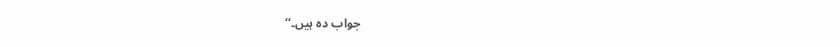جواب ده ہیں۔‘‘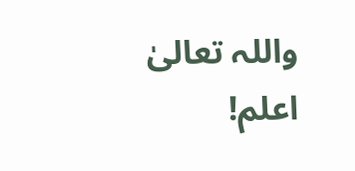واللہ تعالیٰ اعلم!